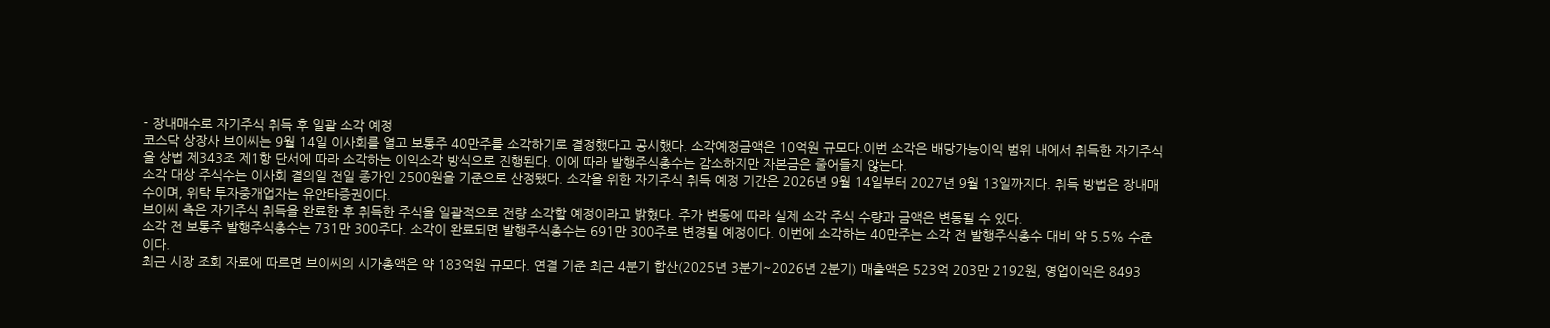- 장내매수로 자기주식 취득 후 일괄 소각 예정
코스닥 상장사 브이씨는 9월 14일 이사회를 열고 보통주 40만주를 소각하기로 결정했다고 공시했다. 소각예정금액은 10억원 규모다.이번 소각은 배당가능이익 범위 내에서 취득한 자기주식을 상법 제343조 제1항 단서에 따라 소각하는 이익소각 방식으로 진행된다. 이에 따라 발행주식총수는 감소하지만 자본금은 줄어들지 않는다.
소각 대상 주식수는 이사회 결의일 전일 종가인 2500원을 기준으로 산정됐다. 소각을 위한 자기주식 취득 예정 기간은 2026년 9월 14일부터 2027년 9월 13일까지다. 취득 방법은 장내매수이며, 위탁 투자중개업자는 유안타증권이다.
브이씨 측은 자기주식 취득을 완료한 후 취득한 주식을 일괄적으로 전량 소각할 예정이라고 밝혔다. 주가 변동에 따라 실제 소각 주식 수량과 금액은 변동될 수 있다.
소각 전 보통주 발행주식총수는 731만 300주다. 소각이 완료되면 발행주식총수는 691만 300주로 변경될 예정이다. 이번에 소각하는 40만주는 소각 전 발행주식총수 대비 약 5.5% 수준이다.
최근 시장 조회 자료에 따르면 브이씨의 시가총액은 약 183억원 규모다. 연결 기준 최근 4분기 합산(2025년 3분기~2026년 2분기) 매출액은 523억 203만 2192원, 영업이익은 8493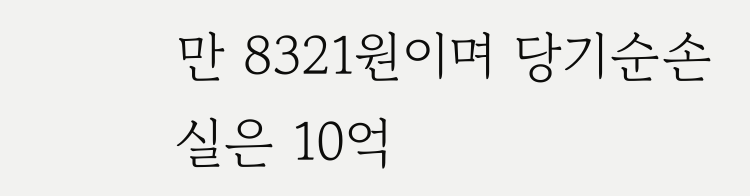만 8321원이며 당기순손실은 10억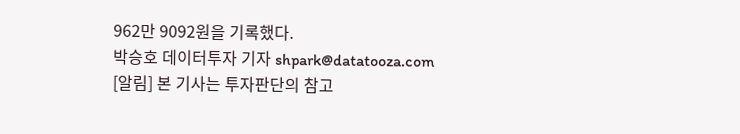962만 9092원을 기록했다.
박승호 데이터투자 기자 shpark@datatooza.com
[알림] 본 기사는 투자판단의 참고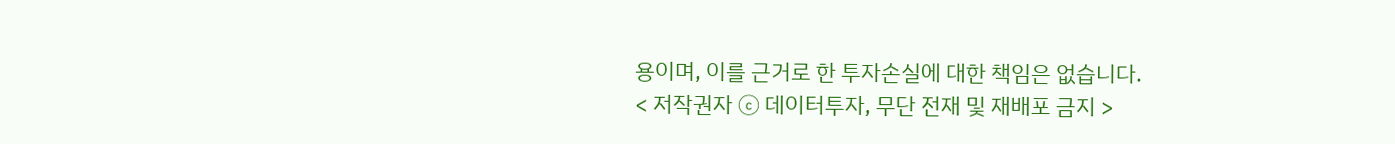용이며, 이를 근거로 한 투자손실에 대한 책임은 없습니다.
< 저작권자 ⓒ 데이터투자, 무단 전재 및 재배포 금지 >